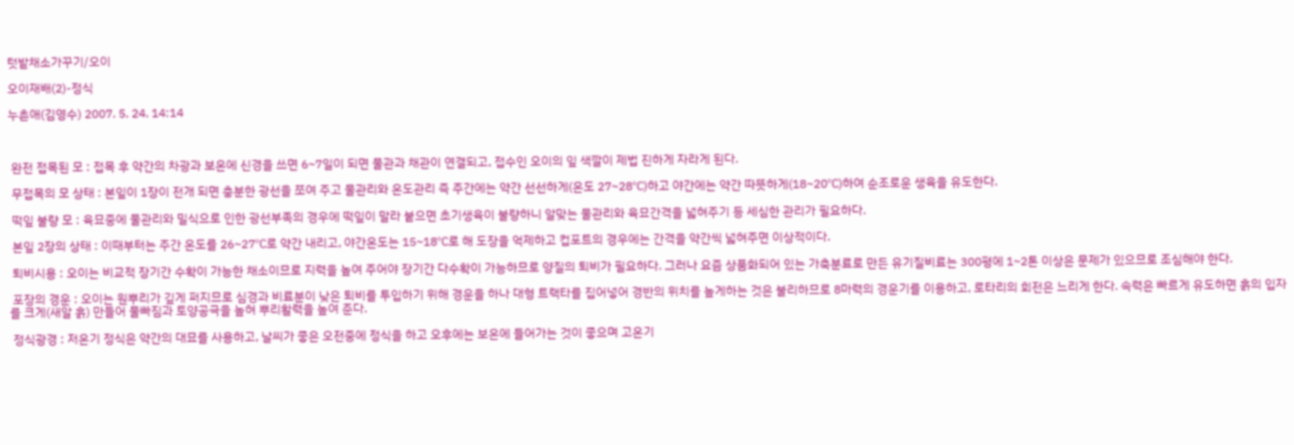텃밭채소가꾸기/오이

오이재배(2)-정식

누촌애(김영수) 2007. 5. 24. 14:14



 완전 접목된 모 : 접목 후 약간의 차광과 보온에 신경을 쓰면 6~7일이 되면 물관과 채관이 연결되고, 접수인 오이의 잎 색깔이 제법 진하게 자라게 된다.

 무접목의 모 상태 : 본잎이 1장이 전개 되면 충분한 광선을 쪼여 주고 물관리와 온도관리 즉 주간에는 약간 선선하게(온도 27~28℃)하고 야간에는 약간 따뜻하게(18~20℃)하여 순조로운 생육을 유도한다.

 떡잎 불량 모 : 육묘중에 물관리와 밀식으로 인한 광선부족의 경우에 떡잎이 말라 붙으면 초기생육이 불량하니 알맞는 물관리와 육묘간격을 넓혀주기 등 세심한 관리가 필요하다.

 본잎 2장의 상태 : 이때부터는 주간 온도를 26~27℃로 약간 내리고, 야간온도는 15~18℃로 해 도장을 억제하고 컵포트의 경우에는 간격을 약간씩 넓혀주면 이상적이다.

 퇴비시용 : 오이는 비교적 장기간 수확이 가능한 채소이므로 지력을 높여 주어야 장기간 다수확이 가능하므로 양질의 퇴비가 필요하다. 그러나 요즘 상품화되어 있는 가축분료로 만든 유기질비료는 300평에 1~2톤 이상은 문제가 있으므로 조심해야 한다.

 포장의 경운 : 오이는 원뿌리가 깊게 퍼지므로 심경과 비료분이 낮은 퇴비를 투입하기 위해 경운을 하나 대형 트랙타를 집어넣어 경반의 위치를 높게하는 것은 불리하므로 8마력의 경운기를 이용하고, 로타리의 회전은 느리게 한다. 속력은 빠르게 유도하면 흙의 입자를 크게(새알 흙) 만들어 물빠짐과 토양공극을 높혀 뿌리활력을 높여 준다.

 정식광경 : 저온기 정식은 약간의 대묘를 사용하고, 날씨가 좋은 오전중에 정식을 하고 오후에는 보온에 들어가는 것이 좋으며 고온기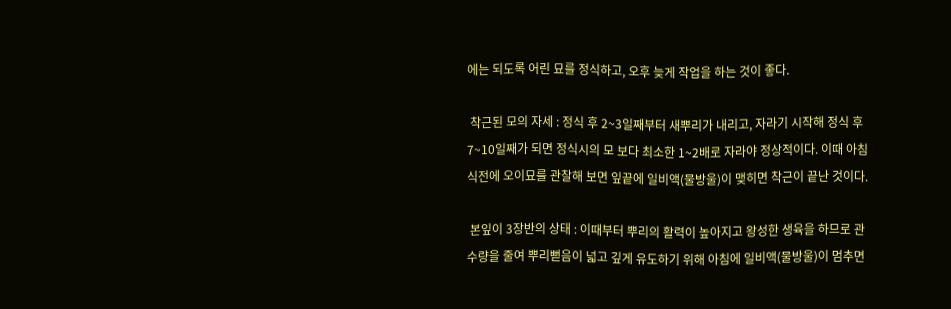에는 되도록 어린 묘를 정식하고, 오후 늦게 작업을 하는 것이 좋다.

 착근된 모의 자세 : 정식 후 2~3일째부터 새뿌리가 내리고, 자라기 시작해 정식 후 7~10일째가 되면 정식시의 모 보다 최소한 1~2배로 자라야 정상적이다. 이때 아침 식전에 오이묘를 관찰해 보면 잎끝에 일비액(물방울)이 맺히면 착근이 끝난 것이다.

 본잎이 3장반의 상태 : 이때부터 뿌리의 활력이 높아지고 왕성한 생육을 하므로 관수량을 줄여 뿌리뻗음이 넓고 깊게 유도하기 위해 아침에 일비액(물방울)이 멈추면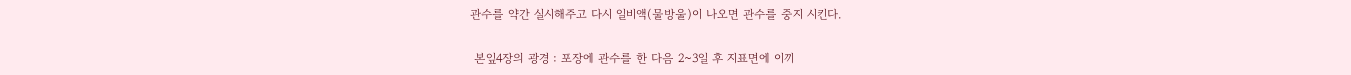관수를 약간 실시해주고 다시 일비액(물방울)이 나오면 관수를 중지 시킨다.

 본잎4장의 광경 : 포장에 관수를 한 다음 2~3일 후 지표면에 이끼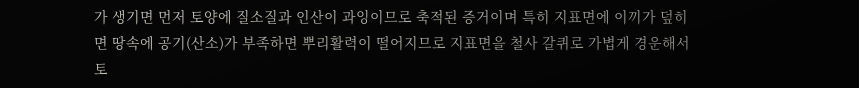가 생기면 먼저 토양에 질소질과 인산이 과잉이므로 축적된 증거이며 특히 지표면에 이끼가 덮히면 땅속에 공기(산소)가 부족하면 뿌리활력이 떨어지므로 지표면을 철사 갈퀴로 가볍게 경운해서 토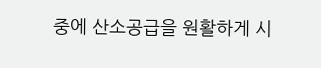중에 산소공급을 원활하게 시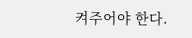켜주어야 한다.